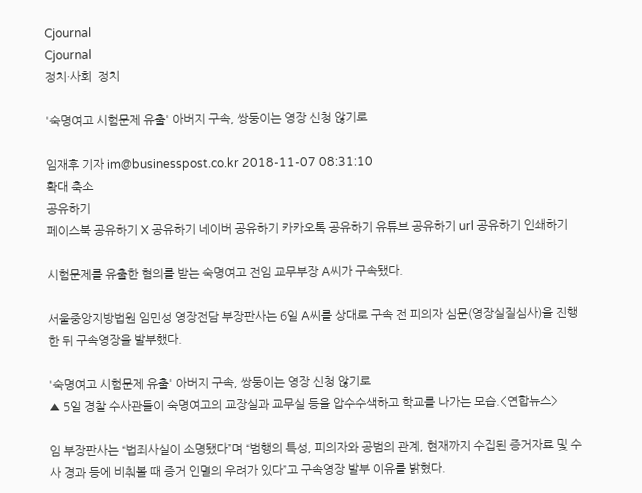Cjournal
Cjournal
정치·사회  정치

'숙명여고 시험문제 유출' 아버지 구속, 쌍둥이는 영장 신청 않기로

임재후 기자 im@businesspost.co.kr 2018-11-07 08:31:10
확대 축소
공유하기
페이스북 공유하기 X 공유하기 네이버 공유하기 카카오톡 공유하기 유튜브 공유하기 url 공유하기 인쇄하기

시험문제를 유출한 혐의를 받는 숙명여고 전임 교무부장 A씨가 구속됐다.

서울중앙지방법원 임민성 영장전담 부장판사는 6일 A씨를 상대로 구속 전 피의자 심문(영장실질심사)을 진행한 뒤 구속영장을 발부했다.

'숙명여고 시험문제 유출' 아버지 구속, 쌍둥이는 영장 신청 않기로
▲ 5일 경찰 수사관들이 숙명여고의 교장실과 교무실 등을 압수수색하고 학교를 나가는 모습.<연합뉴스>

임 부장판사는 “법죄사실이 소명됐다”며 “범행의 특성, 피의자와 공범의 관계, 현재까지 수집된 증거자료 및 수사 경과 등에 비춰볼 때 증거 인멸의 우려가 있다”고 구속영장 발부 이유를 밝혔다.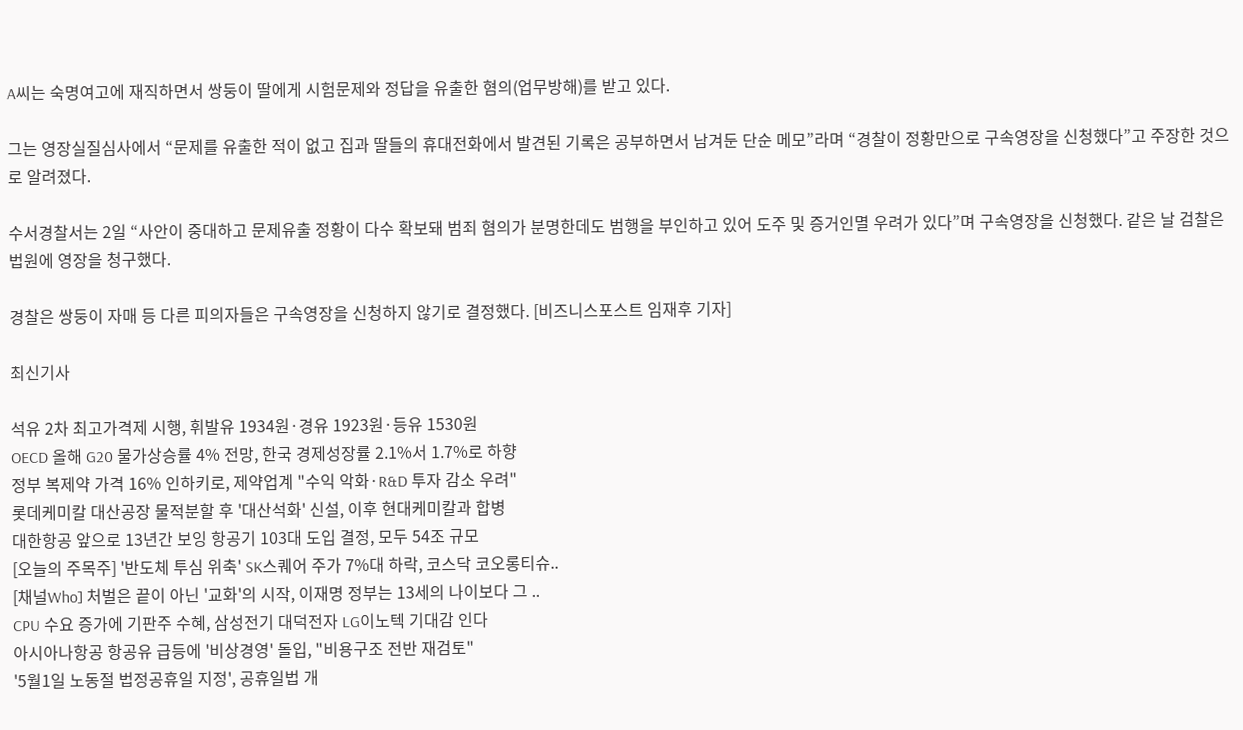A씨는 숙명여고에 재직하면서 쌍둥이 딸에게 시험문제와 정답을 유출한 혐의(업무방해)를 받고 있다.

그는 영장실질심사에서 “문제를 유출한 적이 없고 집과 딸들의 휴대전화에서 발견된 기록은 공부하면서 남겨둔 단순 메모”라며 “경찰이 정황만으로 구속영장을 신청했다”고 주장한 것으로 알려졌다.

수서경찰서는 2일 “사안이 중대하고 문제유출 정황이 다수 확보돼 범죄 혐의가 분명한데도 범행을 부인하고 있어 도주 및 증거인멸 우려가 있다”며 구속영장을 신청했다. 같은 날 검찰은 법원에 영장을 청구했다.

경찰은 쌍둥이 자매 등 다른 피의자들은 구속영장을 신청하지 않기로 결정했다. [비즈니스포스트 임재후 기자]

최신기사

석유 2차 최고가격제 시행, 휘발유 1934원·경유 1923원·등유 1530원
OECD 올해 G20 물가상승률 4% 전망, 한국 경제성장률 2.1%서 1.7%로 하향
정부 복제약 가격 16% 인하키로, 제약업계 "수익 악화·R&D 투자 감소 우려"
롯데케미칼 대산공장 물적분할 후 '대산석화' 신설, 이후 현대케미칼과 합병
대한항공 앞으로 13년간 보잉 항공기 103대 도입 결정, 모두 54조 규모
[오늘의 주목주] '반도체 투심 위축' SK스퀘어 주가 7%대 하락, 코스닥 코오롱티슈..
[채널Who] 처벌은 끝이 아닌 '교화'의 시작, 이재명 정부는 13세의 나이보다 그 ..
CPU 수요 증가에 기판주 수혜, 삼성전기 대덕전자 LG이노텍 기대감 인다
아시아나항공 항공유 급등에 '비상경영' 돌입, "비용구조 전반 재검토"
'5월1일 노동절 법정공휴일 지정', 공휴일법 개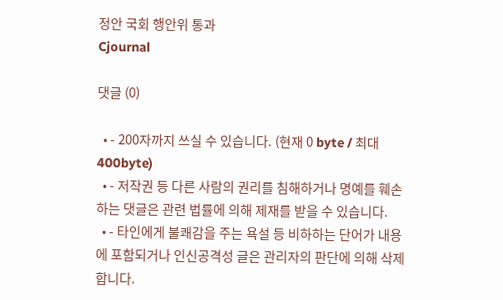정안 국회 행안위 통과
Cjournal

댓글 (0)

  • - 200자까지 쓰실 수 있습니다. (현재 0 byte / 최대 400byte)
  • - 저작권 등 다른 사람의 권리를 침해하거나 명예를 훼손하는 댓글은 관련 법률에 의해 제재를 받을 수 있습니다.
  • - 타인에게 불쾌감을 주는 욕설 등 비하하는 단어가 내용에 포함되거나 인신공격성 글은 관리자의 판단에 의해 삭제 합니다.